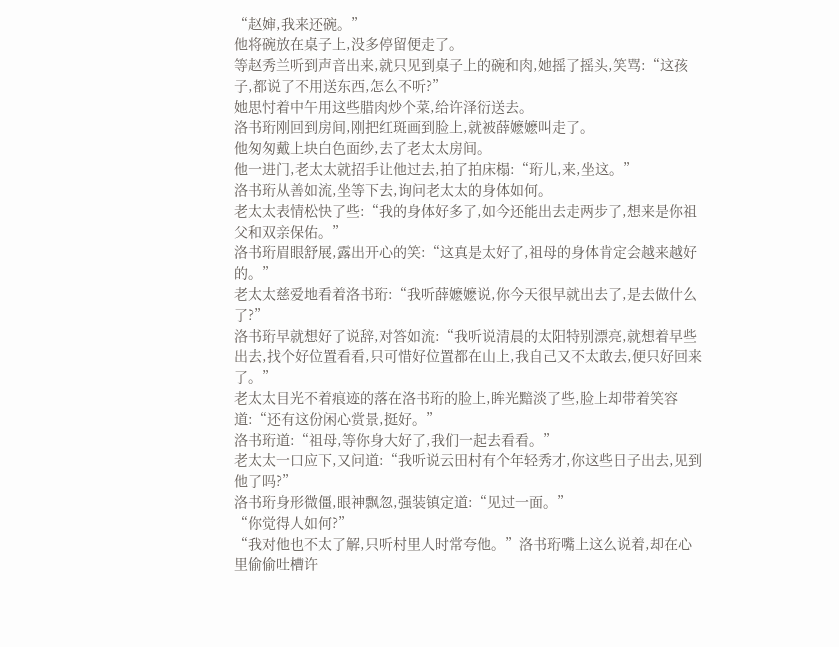“赵婶,我来还碗。”
他将碗放在桌子上,没多停留便走了。
等赵秀兰听到声音出来,就只见到桌子上的碗和肉,她摇了摇头,笑骂:“这孩子,都说了不用送东西,怎么不听?”
她思忖着中午用这些腊肉炒个菜,给许泽衍送去。
洛书珩刚回到房间,刚把红斑画到脸上,就被薛嬷嬷叫走了。
他匆匆戴上块白色面纱,去了老太太房间。
他一进门,老太太就招手让他过去,拍了拍床榻:“珩儿,来,坐这。”
洛书珩从善如流,坐等下去,询问老太太的身体如何。
老太太表情松快了些:“我的身体好多了,如今还能出去走两步了,想来是你祖父和双亲保佑。”
洛书珩眉眼舒展,露出开心的笑:“这真是太好了,祖母的身体肯定会越来越好的。”
老太太慈爱地看着洛书珩:“我听薛嬷嬷说,你今天很早就出去了,是去做什么了?”
洛书珩早就想好了说辞,对答如流:“我听说清晨的太阳特别漂亮,就想着早些出去,找个好位置看看,只可惜好位置都在山上,我自己又不太敢去,便只好回来了。”
老太太目光不着痕迹的落在洛书珩的脸上,眸光黯淡了些,脸上却带着笑容道:“还有这份闲心赏景,挺好。”
洛书珩道:“祖母,等你身大好了,我们一起去看看。”
老太太一口应下,又问道:“我听说云田村有个年轻秀才,你这些日子出去,见到他了吗?”
洛书珩身形微僵,眼神飘忽,强装镇定道:“见过一面。”
“你觉得人如何?”
“我对他也不太了解,只听村里人时常夸他。”洛书珩嘴上这么说着,却在心里偷偷吐槽许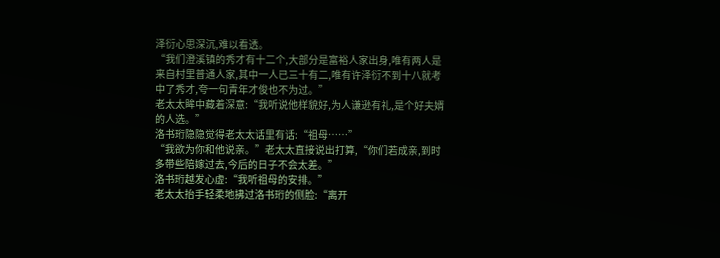泽衍心思深沉,难以看透。
“我们澄溪镇的秀才有十二个,大部分是富裕人家出身,唯有两人是来自村里普通人家,其中一人已三十有二,唯有许泽衍不到十八就考中了秀才,夸一句青年才俊也不为过。”
老太太眸中藏着深意:“我听说他样貌好,为人谦逊有礼,是个好夫婿的人选。”
洛书珩隐隐觉得老太太话里有话:“祖母……”
“我欲为你和他说亲。”老太太直接说出打算,“你们若成亲,到时多带些陪嫁过去,今后的日子不会太差。”
洛书珩越发心虚:“我听祖母的安排。”
老太太抬手轻柔地拂过洛书珩的侧脸:“离开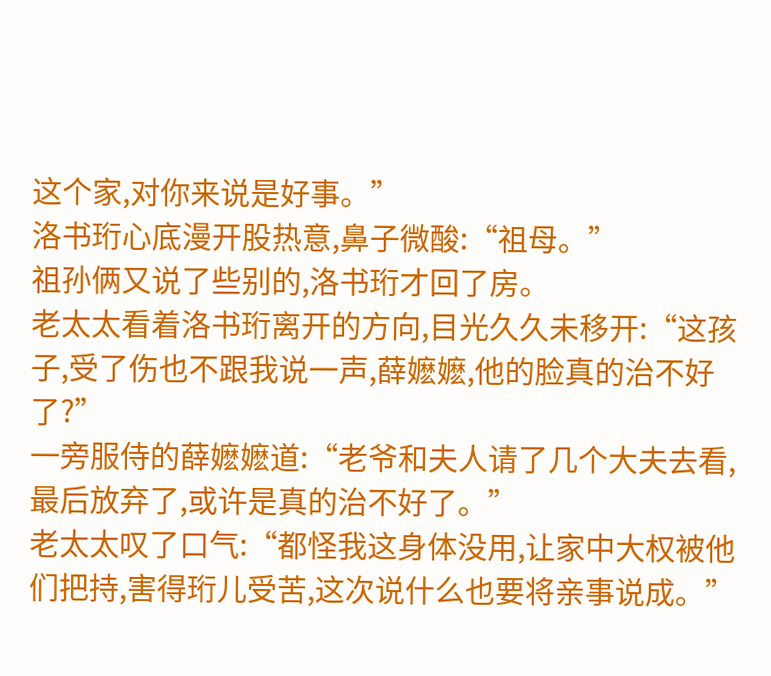这个家,对你来说是好事。”
洛书珩心底漫开股热意,鼻子微酸:“祖母。”
祖孙俩又说了些别的,洛书珩才回了房。
老太太看着洛书珩离开的方向,目光久久未移开:“这孩子,受了伤也不跟我说一声,薛嬷嬷,他的脸真的治不好了?”
一旁服侍的薛嬷嬷道:“老爷和夫人请了几个大夫去看,最后放弃了,或许是真的治不好了。”
老太太叹了口气:“都怪我这身体没用,让家中大权被他们把持,害得珩儿受苦,这次说什么也要将亲事说成。”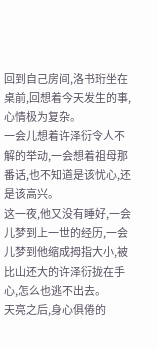回到自己房间,洛书珩坐在桌前,回想着今天发生的事,心情极为复杂。
一会儿想着许泽衍令人不解的举动,一会想着祖母那番话,也不知道是该忧心,还是该高兴。
这一夜,他又没有睡好,一会儿梦到上一世的经历,一会儿梦到他缩成拇指大小,被比山还大的许泽衍拢在手心,怎么也逃不出去。
天亮之后,身心俱倦的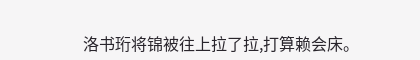洛书珩将锦被往上拉了拉,打算赖会床。